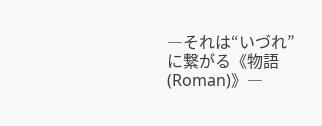―それは“いづれ”に繋がる《物語(Roman)》―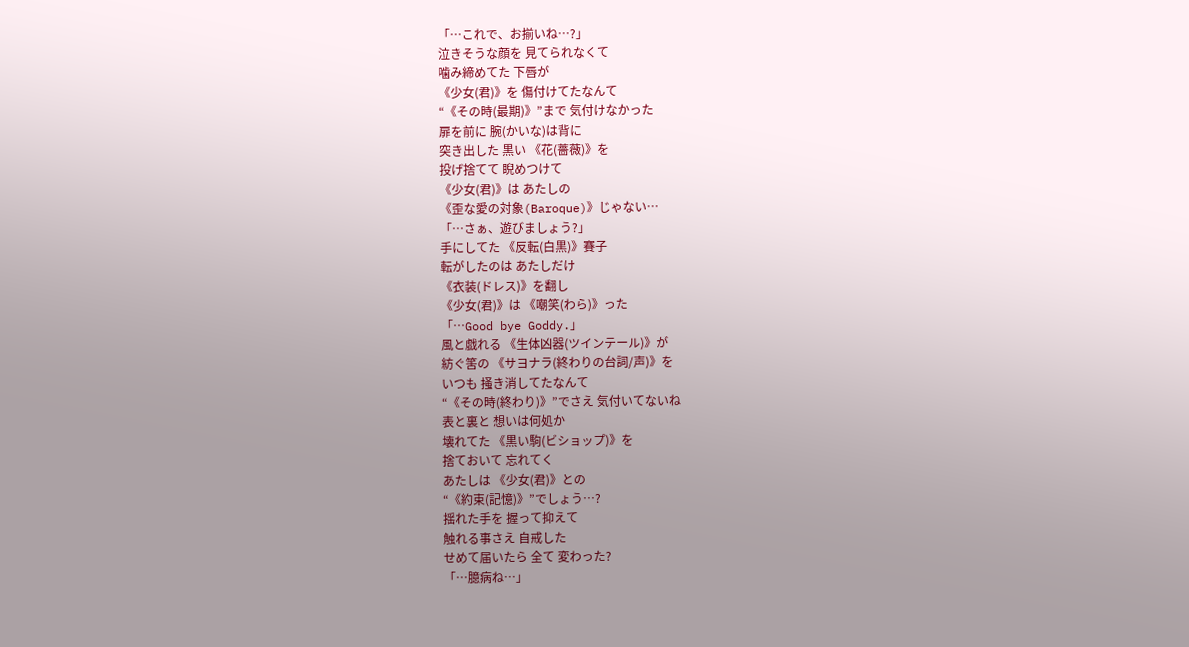「…これで、お揃いね…?」
泣きそうな顔を 見てられなくて
噛み締めてた 下唇が
《少女(君)》を 傷付けてたなんて
“《その時(最期)》”まで 気付けなかった
扉を前に 腕(かいな)は背に
突き出した 黒い 《花(薔薇)》を
投げ捨てて 睨めつけて
《少女(君)》は あたしの
《歪な愛の対象(Baroque)》じゃない…
「…さぁ、遊びましょう?」
手にしてた 《反転(白黒)》賽子
転がしたのは あたしだけ
《衣装(ドレス)》を翻し
《少女(君)》は 《嘲笑(わら)》った
「…Good bye Goddy.」
風と戯れる 《生体凶器(ツインテール)》が
紡ぐ筈の 《サヨナラ(終わりの台詞/声)》を
いつも 掻き消してたなんて
“《その時(終わり)》”でさえ 気付いてないね
表と裏と 想いは何処か
壊れてた 《黒い駒(ビショップ)》を
捨ておいて 忘れてく
あたしは 《少女(君)》との
“《約束(記憶)》”でしょう…?
揺れた手を 握って抑えて
触れる事さえ 自戒した
せめて届いたら 全て 変わった?
「…臆病ね…」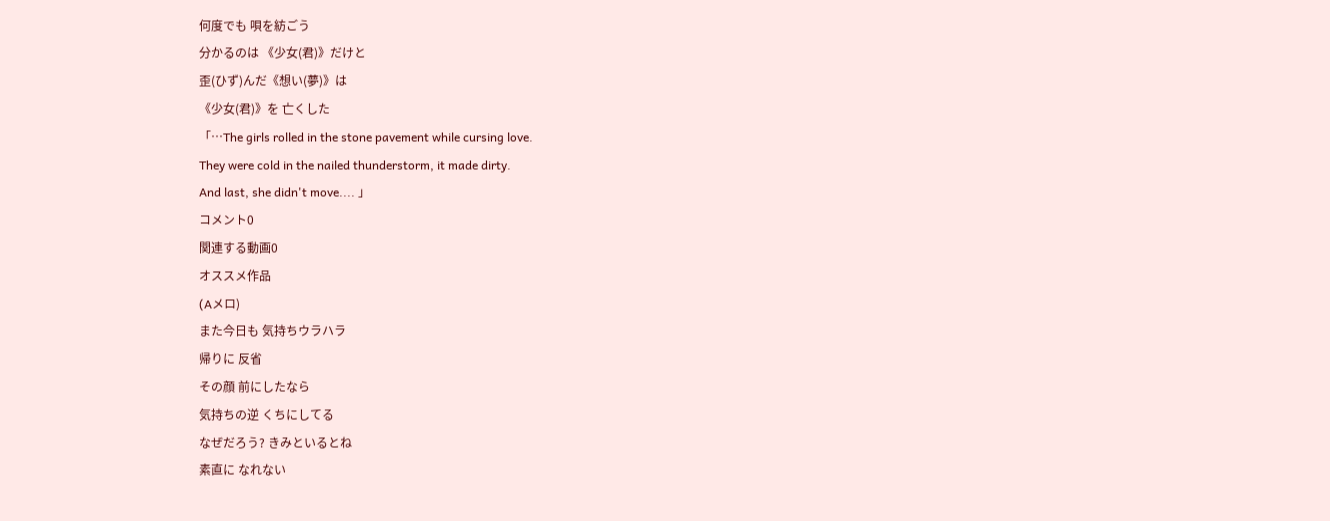何度でも 唄を紡ごう
分かるのは 《少女(君)》だけと
歪(ひず)んだ《想い(夢)》は
《少女(君)》を 亡くした
「…The girls rolled in the stone pavement while cursing love.
They were cold in the nailed thunderstorm, it made dirty.
And last, she didn't move.... 」
コメント0
関連する動画0
オススメ作品
(Aメロ)
また今日も 気持ちウラハラ
帰りに 反省
その顔 前にしたなら
気持ちの逆 くちにしてる
なぜだろう? きみといるとね
素直に なれない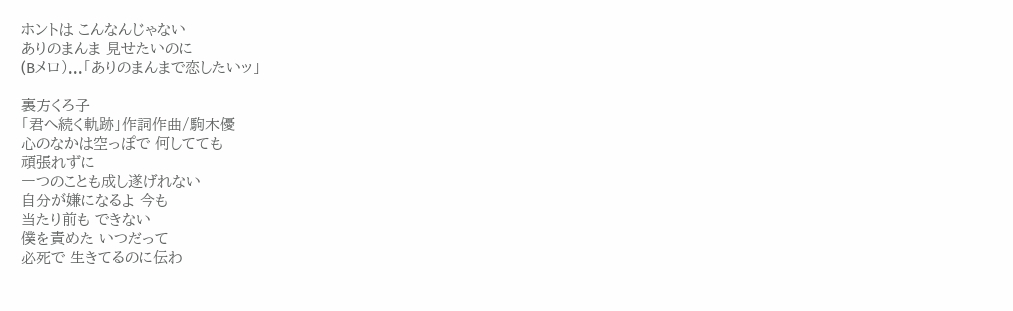ホントは こんなんじゃない
ありのまんま 見せたいのに
(Bメロ)...「ありのまんまで恋したいッ」

裏方くろ子
「君へ続く軌跡」作詞作曲/駒木優
心のなかは空っぽで 何してても
頑張れずに
一つのことも成し遂げれない
自分が嫌になるよ 今も
当たり前も できない
僕を責めた いつだって
必死で 生きてるのに伝わ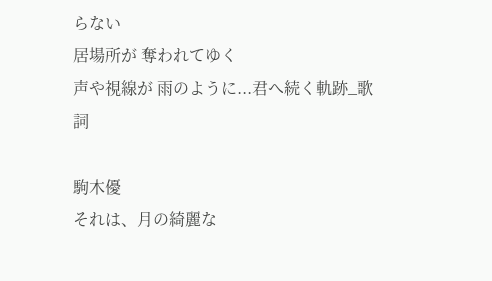らない
居場所が 奪われてゆく
声や視線が 雨のように...君へ続く軌跡_歌詞

駒木優
それは、月の綺麗な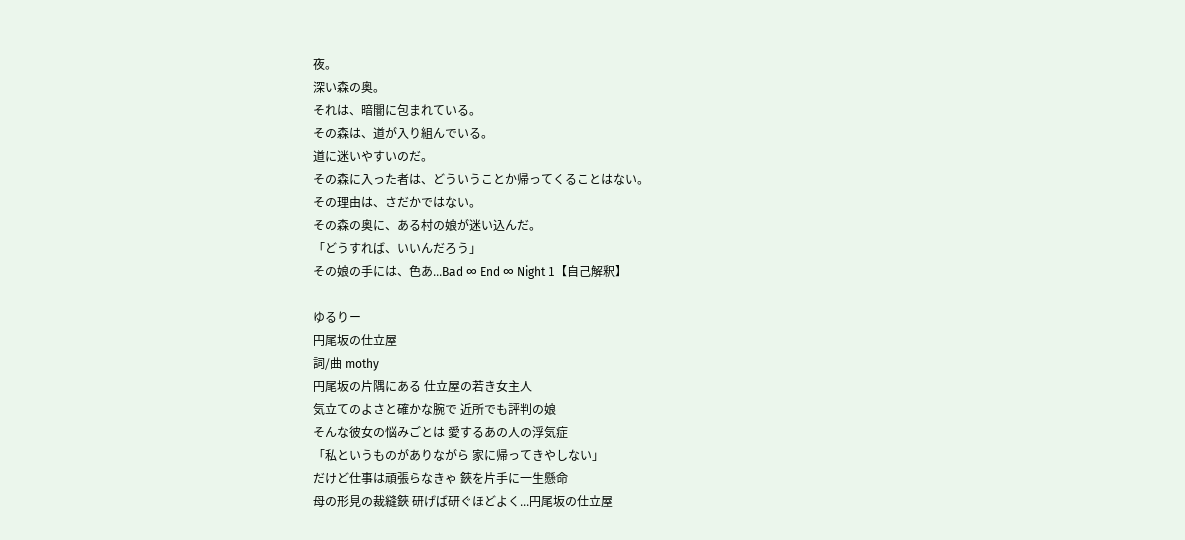夜。
深い森の奥。
それは、暗闇に包まれている。
その森は、道が入り組んでいる。
道に迷いやすいのだ。
その森に入った者は、どういうことか帰ってくることはない。
その理由は、さだかではない。
その森の奥に、ある村の娘が迷い込んだ。
「どうすれば、いいんだろう」
その娘の手には、色あ...Bad ∞ End ∞ Night 1【自己解釈】

ゆるりー
円尾坂の仕立屋
詞/曲 mothy
円尾坂の片隅にある 仕立屋の若き女主人
気立てのよさと確かな腕で 近所でも評判の娘
そんな彼女の悩みごとは 愛するあの人の浮気症
「私というものがありながら 家に帰ってきやしない」
だけど仕事は頑張らなきゃ 鋏を片手に一生懸命
母の形見の裁縫鋏 研げば研ぐほどよく...円尾坂の仕立屋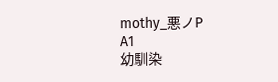mothy_悪ノP
A1
幼馴染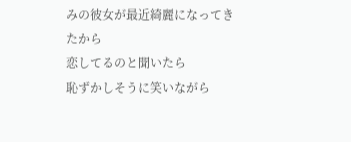みの彼女が最近綺麗になってきたから
恋してるのと聞いたら
恥ずかしそうに笑いながら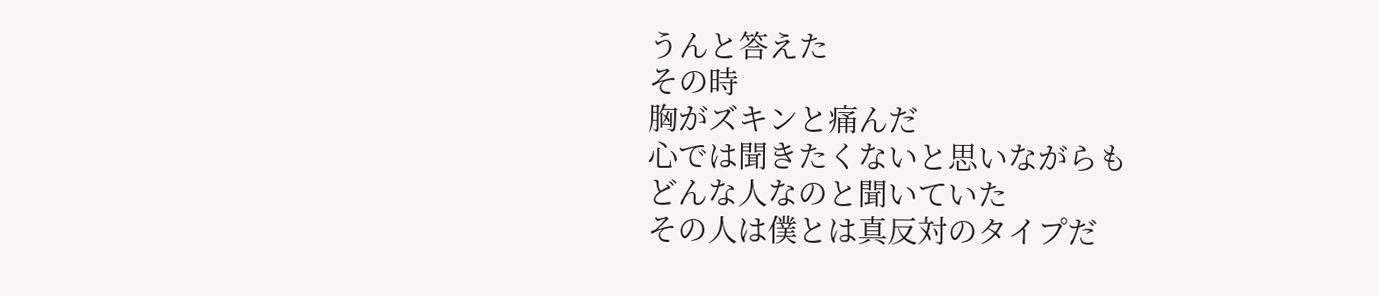うんと答えた
その時
胸がズキンと痛んだ
心では聞きたくないと思いながらも
どんな人なのと聞いていた
その人は僕とは真反対のタイプだ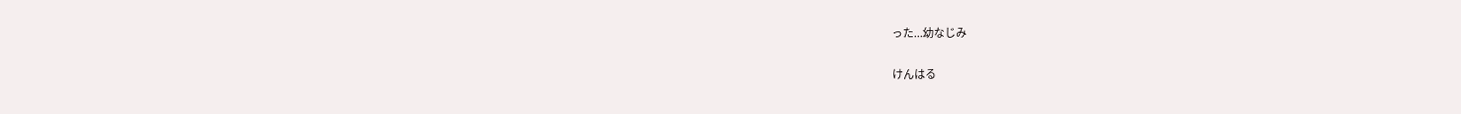った...幼なじみ

けんはる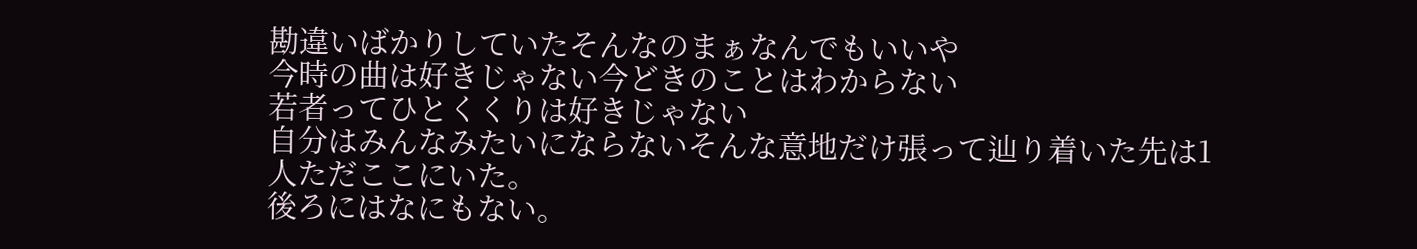勘違いばかりしていたそんなのまぁなんでもいいや
今時の曲は好きじゃない今どきのことはわからない
若者ってひとくくりは好きじゃない
自分はみんなみたいにならないそんな意地だけ張って辿り着いた先は1人ただここにいた。
後ろにはなにもない。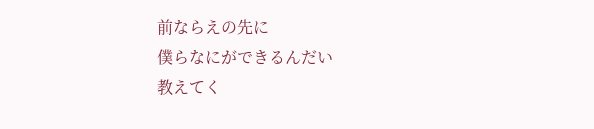前ならえの先に
僕らなにができるんだい
教えてく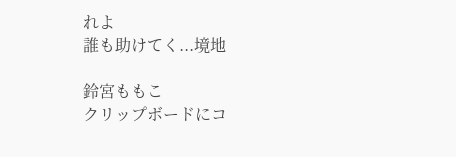れよ
誰も助けてく...境地

鈴宮ももこ
クリップボードにコ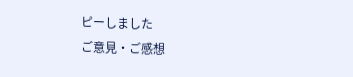ピーしました
ご意見・ご感想